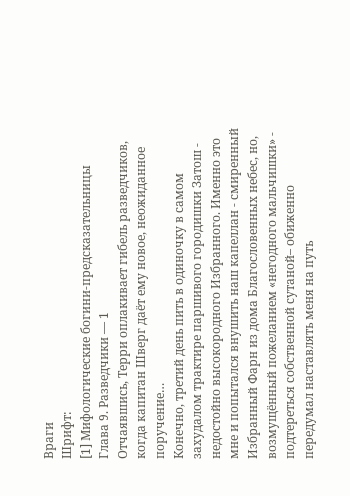Враги
Шрифт:
[1] Мифологические богини-предсказательницы
Глава 9. Разведчики — 1
Отчаявшись, Терри оплакивает гибель разведчиков, когда капитан Шверг даёт ему новое, неожиданное поручение…
Конечно, третий день пить в одиночку в самом захудалом трактире паршивого городишки Затош - недостойно высокородного Избранного. Именно это мне и попытался внушить наш капеллан - смиренный Избранный Фарн из дома Благословенных небес, но, возмущённый пожеланием «негодного мальчишки» - подтереться собственной сутаной– обиженно передумал наставлять меня на путь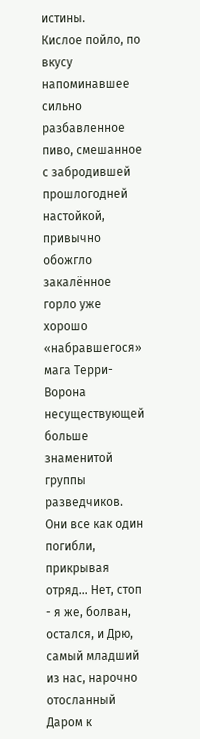истины.
Кислое пойло, по вкусу напоминавшее сильно разбавленное пиво, смешанное с забродившей прошлогодней настойкой, привычно обожгло закалённое горло уже хорошо «набравшегося» мага Терри-Ворона несуществующей больше знаменитой группы разведчиков. Они все как один погибли, прикрывая отряд… Нет, стоп - я же, болван, остался, и Дрю, самый младший из нас, нарочно отосланный Даром к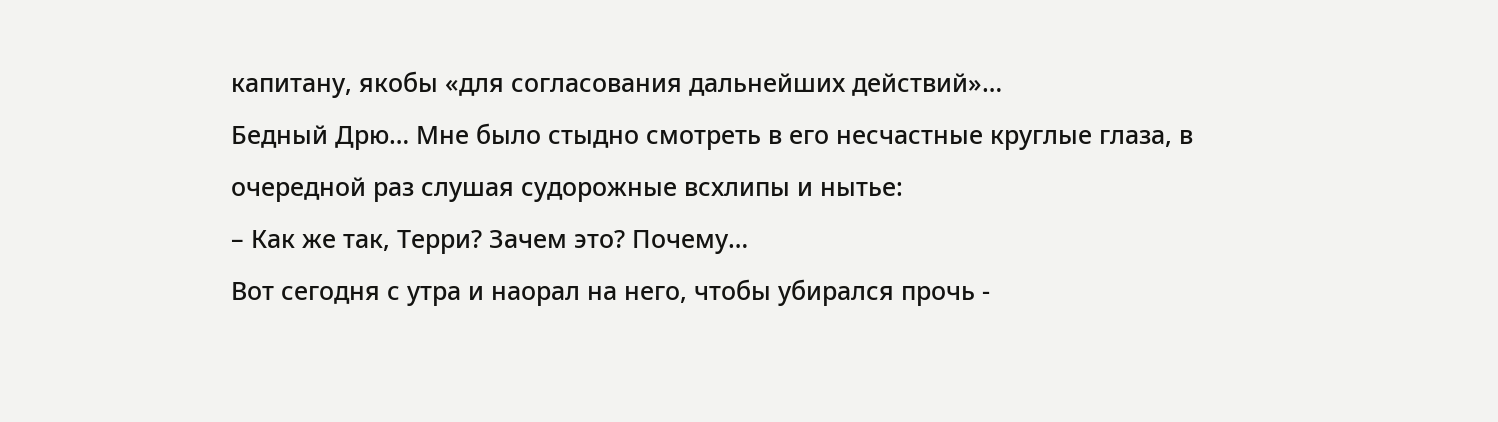капитану, якобы «для согласования дальнейших действий»…
Бедный Дрю… Мне было стыдно смотреть в его несчастные круглые глаза, в очередной раз слушая судорожные всхлипы и нытье:
– Как же так, Терри? Зачем это? Почему…
Вот сегодня с утра и наорал на него, чтобы убирался прочь -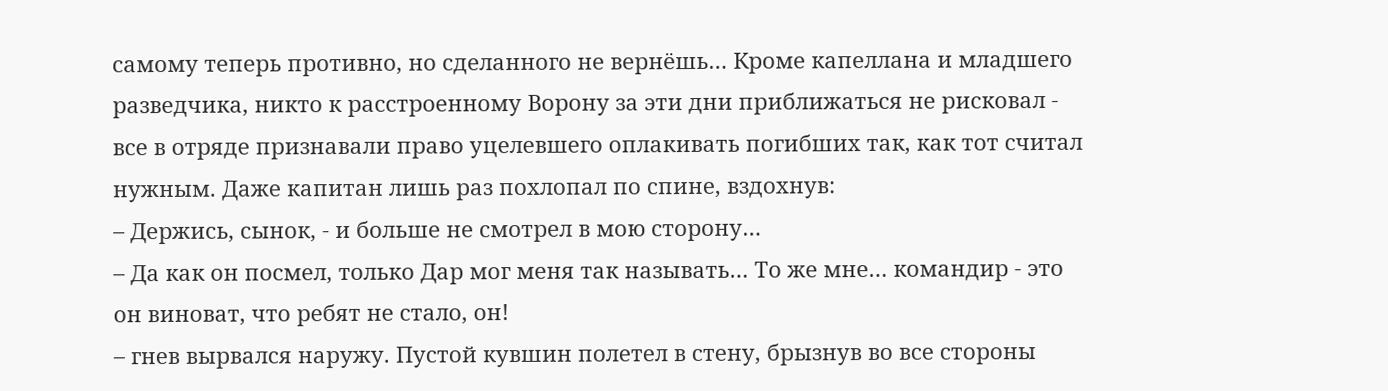самому теперь противно, но сделанного не вернёшь… Кроме капеллана и младшего разведчика, никто к расстроенному Ворону за эти дни приближаться не рисковал - все в отряде признавали право уцелевшего оплакивать погибших так, как тот считал нужным. Даже капитан лишь раз похлопал по спине, вздохнув:
– Держись, сынок, - и больше не смотрел в мою сторону…
– Да как он посмел, только Дар мог меня так называть… То же мне… командир - это он виноват, что ребят не стало, он!
– гнев вырвался наружу. Пустой кувшин полетел в стену, брызнув во все стороны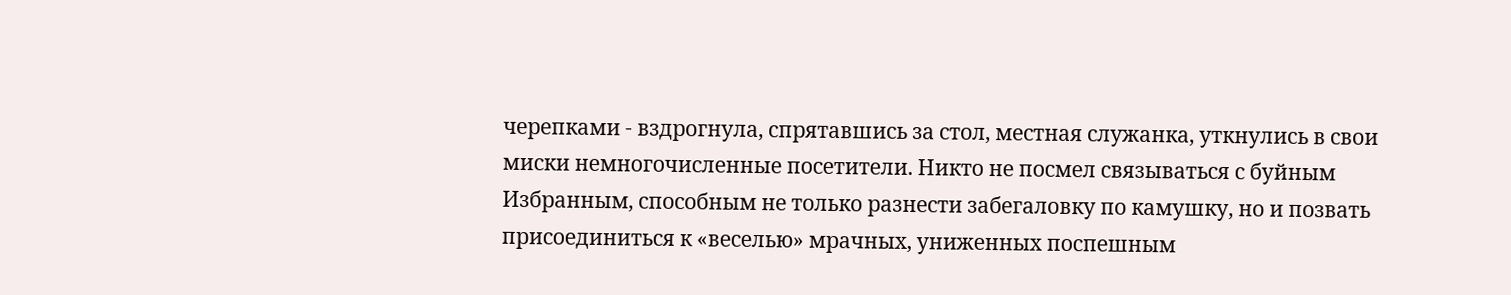черепками - вздрогнула, спрятавшись за стол, местная служанка, уткнулись в свои миски немногочисленные посетители. Никто не посмел связываться с буйным Избранным, способным не только разнести забегаловку по камушку, но и позвать присоединиться к «веселью» мрачных, униженных поспешным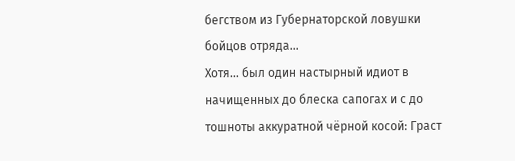бегством из Губернаторской ловушки бойцов отряда…
Хотя… был один настырный идиот в начищенных до блеска сапогах и с до тошноты аккуратной чёрной косой: Граст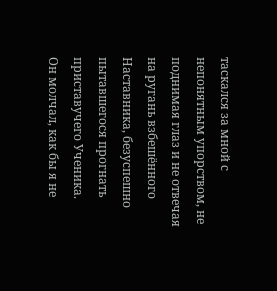таскался за мной с непонятным упорством, не поднимая глаз и не отвечая на ругань взбешённого Наставника, безуспешно пытавшегося прогнать приставучего Ученика.
Он молчал, как бы я не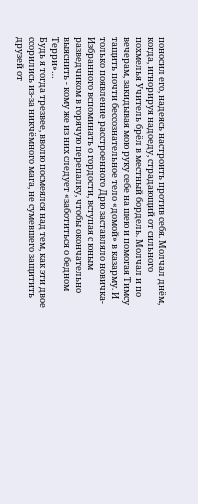поносил его, надеясь настроить против себя. Молчал днём, когда, игнорируя надоеду, страдающий от сильного похмелья Учитель брёл в местный бордель. Молчал и по вечерам, закидывая мою руку себе на шею и помогая Тимсу тащить почти бессознательное тело «домой» в казарму. И только появление расстроенного Дрю заставляло новичка-Избранного вспоминать о гордости, вступая с юным разведчиком в горячую перепалку, чтобы окончательно выяснить - кому же из них следует «заботиться о бедном Терри»…
Будь я тогда трезвее, вволю посмеялся над тем, как эти двое ссорились из-за никчёмного мага, не сумевшего защитить друзей от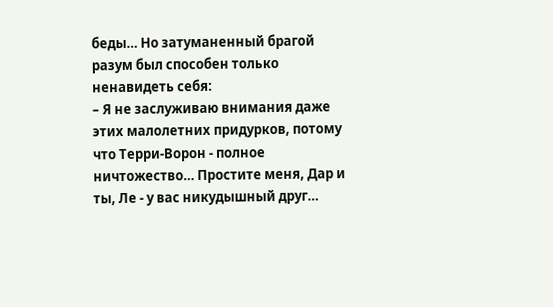беды… Но затуманенный брагой разум был способен только ненавидеть себя:
– Я не заслуживаю внимания даже этих малолетних придурков, потому что Терри-Ворон - полное ничтожество… Простите меня, Дар и ты, Ле - у вас никудышный друг…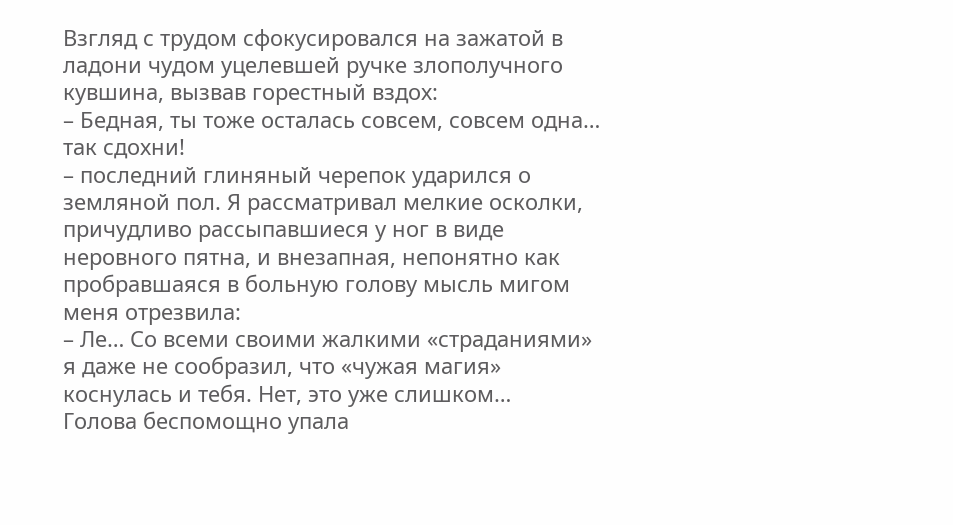Взгляд с трудом сфокусировался на зажатой в ладони чудом уцелевшей ручке злополучного кувшина, вызвав горестный вздох:
– Бедная, ты тоже осталась совсем, совсем одна… так сдохни!
– последний глиняный черепок ударился о земляной пол. Я рассматривал мелкие осколки, причудливо рассыпавшиеся у ног в виде неровного пятна, и внезапная, непонятно как пробравшаяся в больную голову мысль мигом меня отрезвила:
– Ле… Со всеми своими жалкими «страданиями» я даже не сообразил, что «чужая магия» коснулась и тебя. Нет, это уже слишком…
Голова беспомощно упала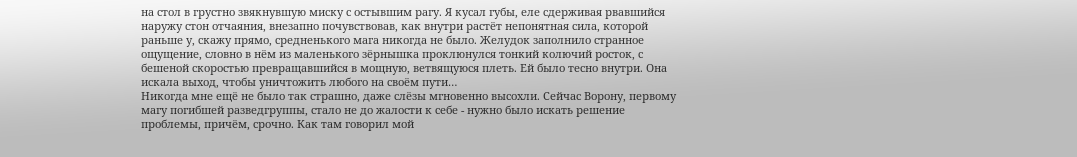на стол в грустно звякнувшую миску с остывшим рагу. Я кусал губы, еле сдерживая рвавшийся наружу стон отчаяния, внезапно почувствовав, как внутри растёт непонятная сила, которой раньше у, скажу прямо, средненького мага никогда не было. Желудок заполнило странное ощущение, словно в нём из маленького зёрнышка проклюнулся тонкий колючий росток, с бешеной скоростью превращавшийся в мощную, ветвящуюся плеть. Ей было тесно внутри. Она искала выход, чтобы уничтожить любого на своём пути…
Никогда мне ещё не было так страшно, даже слёзы мгновенно высохли. Сейчас Ворону, первому магу погибшей разведгруппы, стало не до жалости к себе - нужно было искать решение проблемы, причём, срочно. Как там говорил мой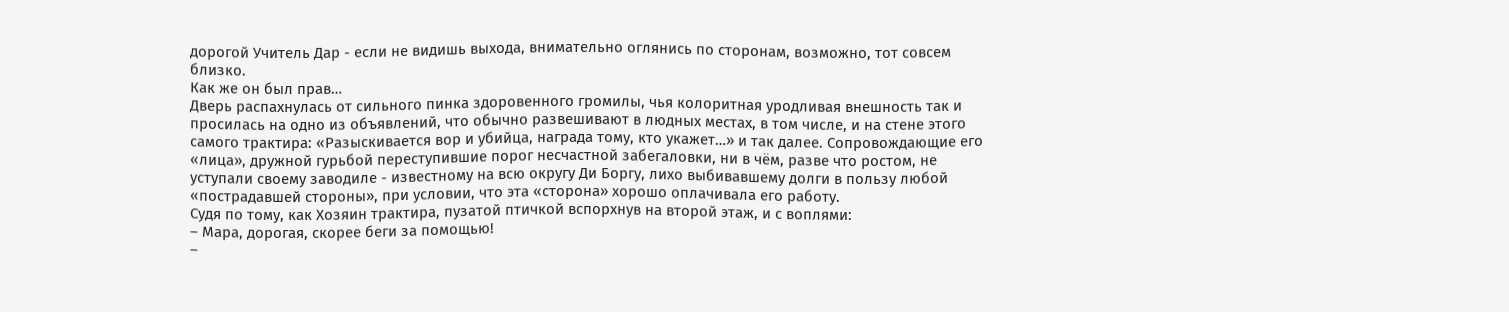дорогой Учитель Дар - если не видишь выхода, внимательно оглянись по сторонам, возможно, тот совсем близко.
Как же он был прав…
Дверь распахнулась от сильного пинка здоровенного громилы, чья колоритная уродливая внешность так и просилась на одно из объявлений, что обычно развешивают в людных местах, в том числе, и на стене этого самого трактира: «Разыскивается вор и убийца, награда тому, кто укажет…» и так далее. Сопровождающие его «лица», дружной гурьбой переступившие порог несчастной забегаловки, ни в чём, разве что ростом, не уступали своему заводиле - известному на всю округу Ди Боргу, лихо выбивавшему долги в пользу любой «пострадавшей стороны», при условии, что эта «сторона» хорошо оплачивала его работу.
Судя по тому, как Хозяин трактира, пузатой птичкой вспорхнув на второй этаж, и с воплями:
– Мара, дорогая, скорее беги за помощью!
–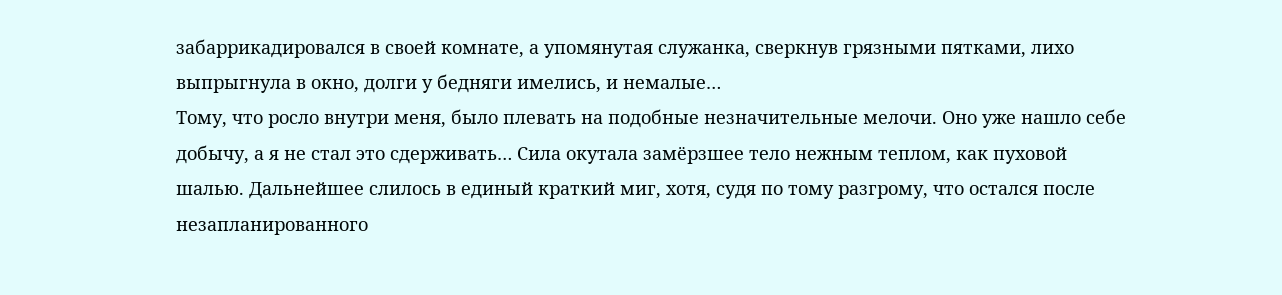забаррикадировался в своей комнате, а упомянутая служанка, сверкнув грязными пятками, лихо выпрыгнула в окно, долги у бедняги имелись, и немалые…
Тому, что росло внутри меня, было плевать на подобные незначительные мелочи. Оно уже нашло себе добычу, а я не стал это сдерживать… Сила окутала замёрзшее тело нежным теплом, как пуховой шалью. Дальнейшее слилось в единый краткий миг, хотя, судя по тому разгрому, что остался после незапланированного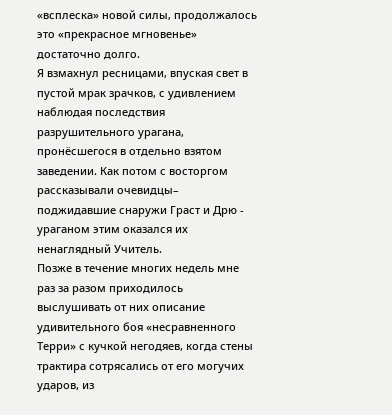«всплеска» новой силы, продолжалось это «прекрасное мгновенье» достаточно долго.
Я взмахнул ресницами, впуская свет в пустой мрак зрачков, с удивлением наблюдая последствия разрушительного урагана, пронёсшегося в отдельно взятом заведении. Как потом с восторгом рассказывали очевидцы– поджидавшие снаружи Граст и Дрю - ураганом этим оказался их ненаглядный Учитель.
Позже в течение многих недель мне раз за разом приходилось выслушивать от них описание удивительного боя «несравненного Терри» с кучкой негодяев, когда стены трактира сотрясались от его могучих ударов, из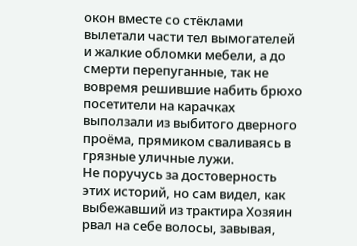окон вместе со стёклами вылетали части тел вымогателей и жалкие обломки мебели, а до смерти перепуганные, так не вовремя решившие набить брюхо посетители на карачках выползали из выбитого дверного проёма, прямиком сваливаясь в грязные уличные лужи.
Не поручусь за достоверность этих историй, но сам видел, как выбежавший из трактира Хозяин рвал на себе волосы, завывая,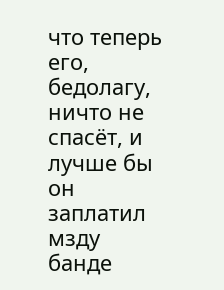что теперь его, бедолагу, ничто не спасёт, и лучше бы он заплатил мзду банде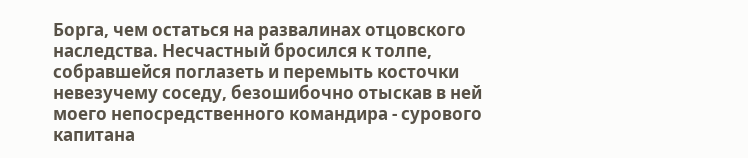Борга, чем остаться на развалинах отцовского наследства. Несчастный бросился к толпе, собравшейся поглазеть и перемыть косточки невезучему соседу, безошибочно отыскав в ней моего непосредственного командира - сурового капитана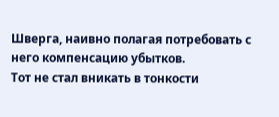Шверга, наивно полагая потребовать с него компенсацию убытков.
Тот не стал вникать в тонкости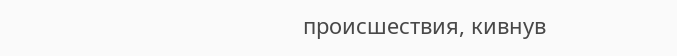происшествия, кивнув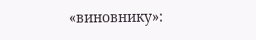«виновнику»: